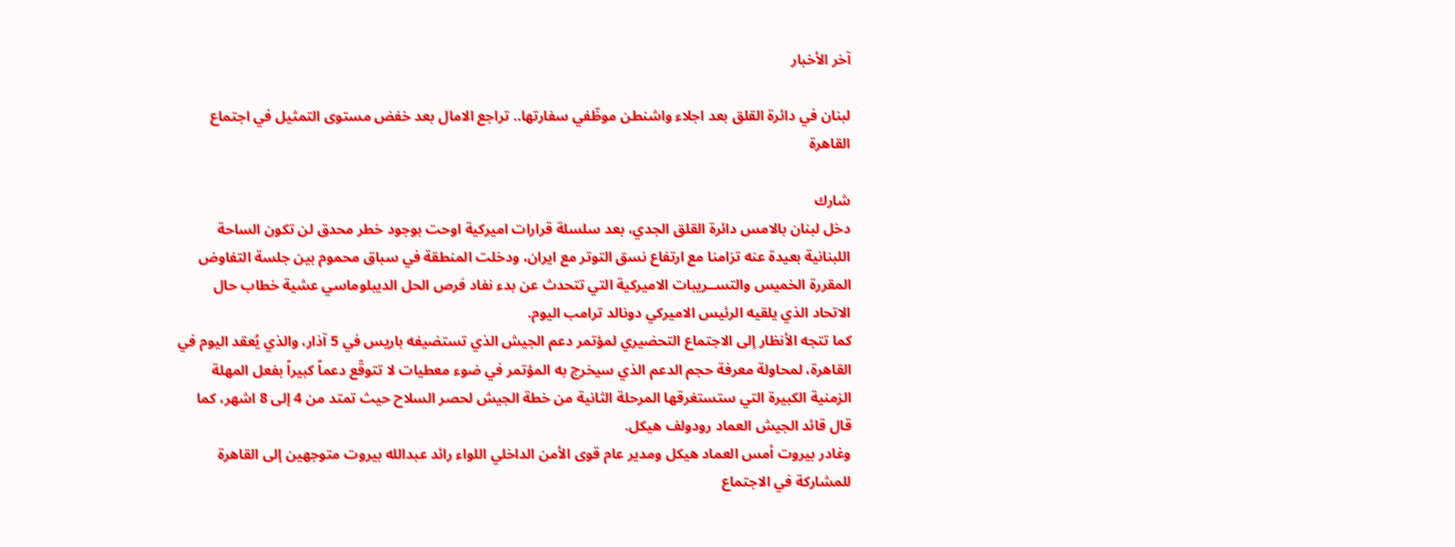آخر الأخبار

لبنان في دائرة القلق بعد اجلاء واشنطن موظّفي سفارتها.. تراجع الامال بعد خفض مستوى التمثيل في اجتماع القاهرة

شارك
دخل لبنان بالامس دائرة القلق الجدي، بعد سلسلة قرارات اميركية اوحت بوجود خطر محدق لن تكون الساحة اللبنانية بعيدة عنه تزامنا مع ارتفاع نسق التوتر مع ايران، ودخلت المنطقة في سباق محموم بين جلسة التفاوض المقررة الخميس والتســريبات الاميركية التي تتحدث عن بدء نفاد فرص الحل الديبلوماسي عشية خطاب حال الاتحاد الذي يلقيه الرئيس الاميركي دونالد ترامب اليوم.
كما تتجه الأنظار إلى الاجتماع التحضيري لمؤتمر دعم الجيش الذي تستضيفه باريس في 5 آذار، والذي يُعقد اليوم في القاهرة، لمحاولة معرفة حجم الدعم الذي سيخرج به المؤتمر في ضوء معطيات لا تتوقّع دعماً كبيراً بفعل المهلة الزمنية الكبيرة التي ستستغرقها المرحلة الثانية من خطة الجيش لحصر السلاح حيث تمتد من 4 إلى 8 اشهر، كما قال قائد الجيش العماد رودولف هيكل.
وغادر بيروت أمس العماد هيكل ومدير عام قوى الأمن الداخلي اللواء رائد عبدالله بيروت متوجهين إلى القاهرة للمشاركة في الاجتماع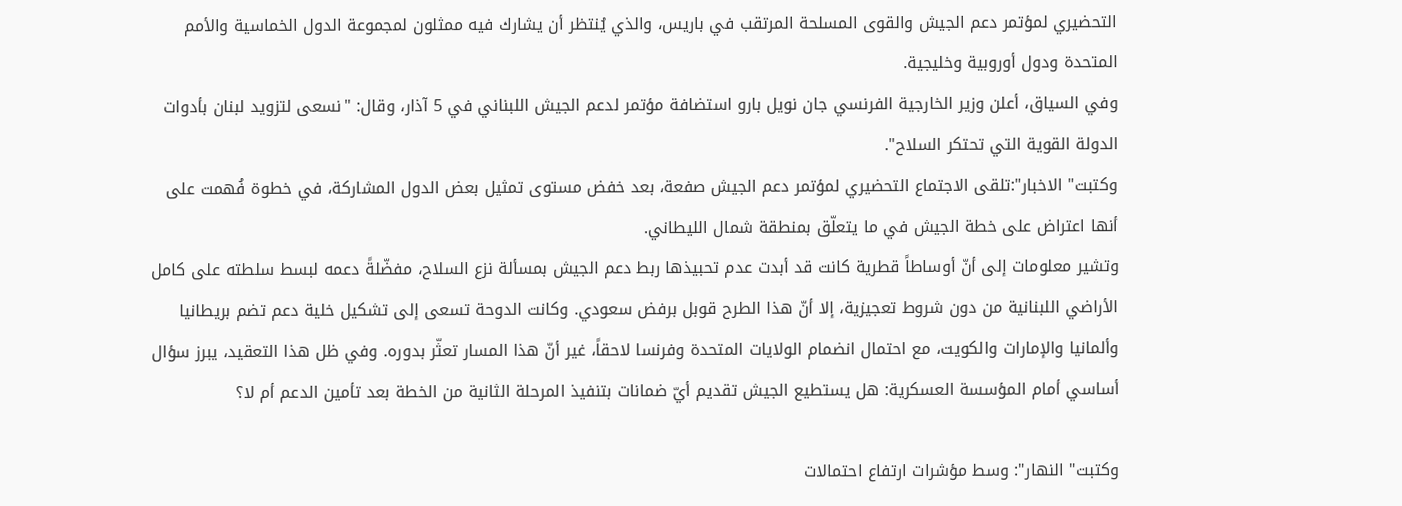التحضيري لمؤتمر دعم الجيش والقوى المسلحة المرتقب في باريس، والذي يُنتظر أن يشارك فيه ممثلون لمجموعة الدول الخماسية والأمم المتحدة ودول أوروبية وخليجية.
وفي السياق، أعلن وزير الخارجية الفرنسي جان نويل بارو استضافة مؤتمر لدعم الجيش اللبناني في 5 آذار، وقال: "نسعى لتزويد لبنان بأدوات الدولة القوية التي تحتكر السلاح".
وكتبت" الاخبار":تلقى الاجتماع التحضيري لمؤتمر دعم الجيش صفعة، بعد خفض مستوى تمثيل بعض الدول المشاركة، في خطوة فُهمت على أنها اعتراض على خطة الجيش في ما يتعلّق بمنطقة شمال الليطاني.
وتشير معلومات إلى أنّ أوساطاً قطرية كانت قد أبدت عدم تحبيذها ربط دعم الجيش بمسألة نزع السلاح، مفضّلةً دعمه لبسط سلطته على كامل الأراضي اللبنانية من دون شروط تعجيزية، إلا أنّ هذا الطرح قوبل برفض سعودي. وكانت الدوحة تسعى إلى تشكيل خلية دعم تضم بريطانيا وألمانيا والإمارات والكويت، مع احتمال انضمام الولايات المتحدة وفرنسا لاحقاً، غير أنّ هذا المسار تعثّر بدوره. وفي ظل هذا التعقيد، يبرز سؤال أساسي أمام المؤسسة العسكرية: هل يستطيع الجيش تقديم أيّ ضمانات بتنفيذ المرحلة الثانية من الخطة بعد تأمين الدعم أم لا؟

وكتبت" النهار": وسط مؤشرات ارتفاع احتمالات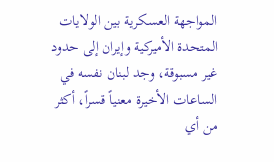المواجهة العسكرية بين الولايات المتحدة الأميركية وإيران إلى حدود غير مسبوقة، وجد لبنان نفسه في الساعات الأخيرة معنياً قسراً، أكثر من أي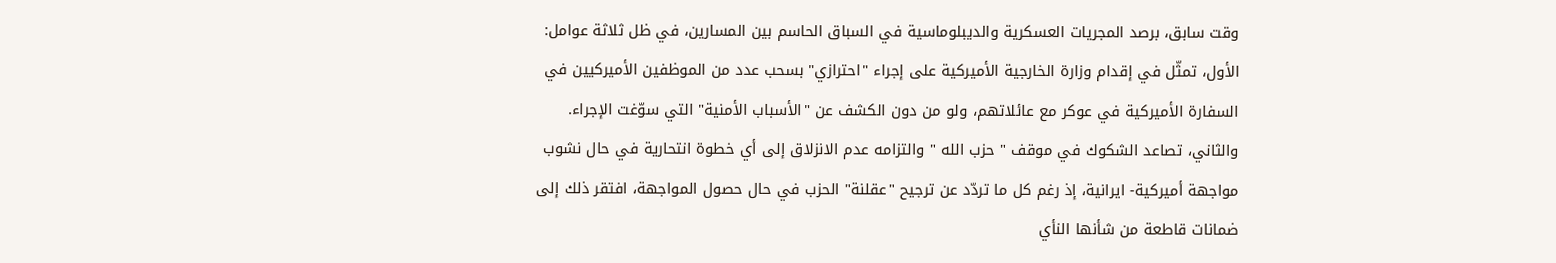وقت سابق، برصد المجريات العسكرية والديبلوماسية في السباق الحاسم بين المسارين، في ظل ثلاثة عوامل: الأول، تمثّل في إقدام وزارة الخارجية الأميركية على إجراء "احترازي" بسحب عدد من الموظفين الأميركيين في السفارة الأميركية في عوكر مع عائلاتهم، ولو من دون الكشف عن "الأسباب الأمنية" التي سوّغت الإجراء. والثاني، تصاعد الشكوك في موقف " حزب الله " والتزامه عدم الانزلاق إلى أي خطوة انتحارية في حال نشوب مواجهة أميركية- ايرانية، إذ رغم كل ما تردّد عن ترجيح "عقلنة" الحزب في حال حصول المواجهة، افتقر ذلك إلى ضمانات قاطعة من شأنها النأي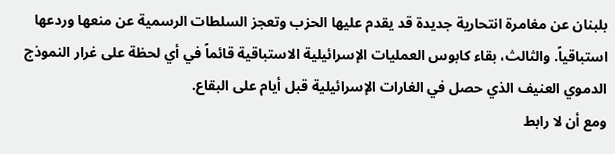بلبنان عن مغامرة انتحارية جديدة قد يقدم عليها الحزب وتعجز السلطات الرسمية عن منعها وردعها استباقياً. والثالث، بقاء كابوس العمليات الإسرائيلية الاستباقية قائماً في أي لحظة على غرار النموذج الدموي العنيف الذي حصل في الغارات الإسرائيلية قبل أيام على البقاع.
ومع أن لا رابط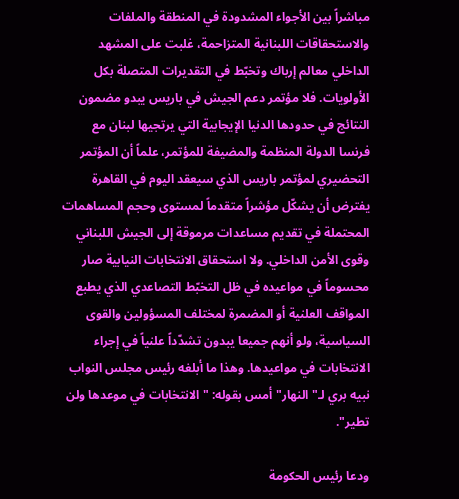مباشراً بين الأجواء المشدودة في المنطقة والملفات والاستحقاقات اللبنانية المتزاحمة، غلبت على المشهد الداخلي معالم إرباك وتخبّط في التقديرات المتصلة بكل الأولويات. فلا مؤتمر دعم الجيش في باريس يبدو مضمون النتائج في حدودها الدنيا الإيجابية التي يرتجيها لبنان مع فرنسا الدولة المنظمة والمضيفة للمؤتمر، علماً أن المؤتمر التحضيري لمؤتمر باريس الذي سيعقد اليوم في القاهرة يفترض أن يشكّل مؤشراً متقدماً لمستوى وحجم المساهمات المحتملة في تقديم مساعدات مرموقة إلى الجيش اللبناني وقوى الأمن الداخلي. ولا استحقاق الانتخابات النيابية صار محسوماً في مواعيده في ظل التخبّط التصاعدي الذي يطبع المواقف العلنية أو المضمرة لمختلف المسؤولين والقوى السياسية، ولو أنهم جميعا يبدون تشدّداً علنياً في إجراء الانتخابات في مواعيدها. وهذا ما أبلغه رئيس مجلس النواب نبيه بري لـ"النهار" أمس بقوله: "الانتخابات في موعدها ولن تطير".

ودعا رئيس الحكومة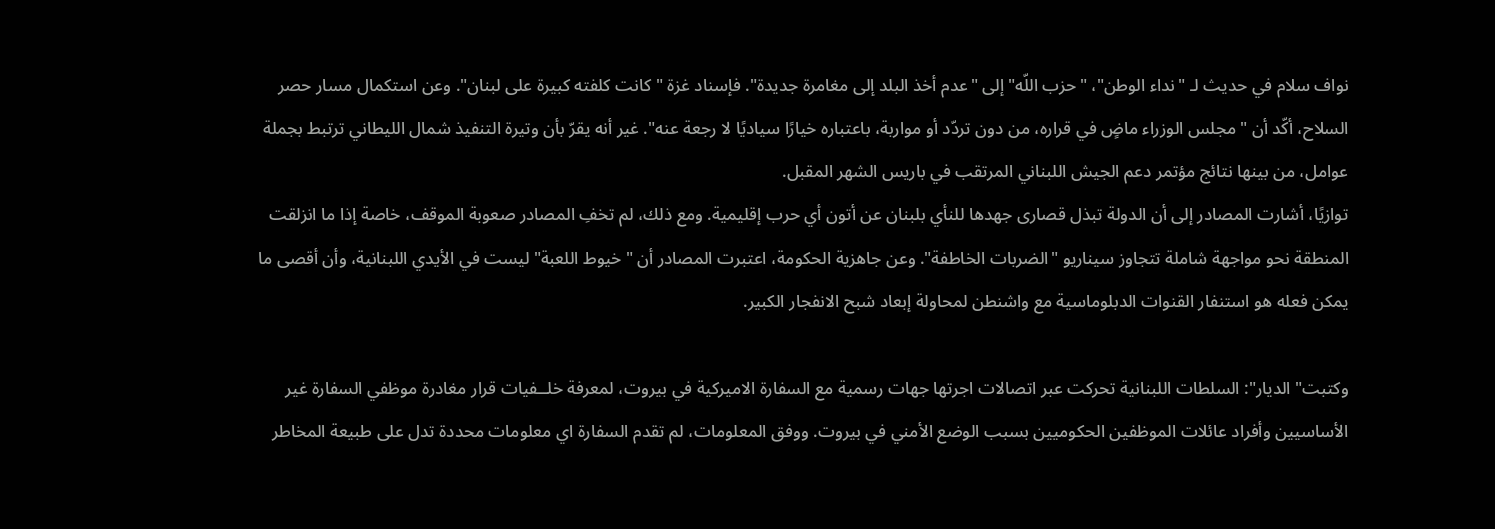نواف سلام في حديث لـ "نداء الوطن"، "حزب اللّه" إلى "عدم أخذ البلد إلى مغامرة جديدة". فإسناد غزة "كانت كلفته كبيرة على لبنان". وعن استكمال مسار حصر السلاح، أكّد أن " مجلس الوزراء ماضٍ في قراره، من دون تردّد أو مواربة، باعتباره خيارًا سياديًا لا رجعة عنه". غير أنه يقرّ بأن وتيرة التنفيذ شمال الليطاني ترتبط بجملة عوامل، من بينها نتائج مؤتمر دعم الجيش اللبناني المرتقب في باريس الشهر المقبل.
توازيًا، أشارت المصادر إلى أن الدولة تبذل قصارى جهدها للنأي بلبنان عن أتون أي حرب إقليمية. ومع ذلك، لم تخفِ المصادر صعوبة الموقف، خاصة إذا ما انزلقت المنطقة نحو مواجهة شاملة تتجاوز سيناريو "الضربات الخاطفة". وعن جاهزية الحكومة، اعتبرت المصادر أن "خيوط اللعبة" ليست في الأيدي اللبنانية، وأن أقصى ما يمكن فعله هو استنفار القنوات الدبلوماسية مع واشنطن لمحاولة إبعاد شبح الانفجار الكبير.

وكتبت" الديار": السلطات اللبنانية تحركت عبر اتصالات اجرتها جهات رسمية مع السفارة الاميركية في بيروت، لمعرفة خلــفيات قرار مغادرة موظفي السفارة غير الأساسيين وأفراد عائلات الموظفين الحكوميين بسبب الوضع الأمني في بيروت. ووفق المعلومات، لم تقدم السفارة اي معلومات محددة تدل على طبيعة المخاطر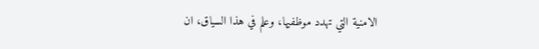الامنية التي تهدد موظفيها، وعلم في هذا السياق، ان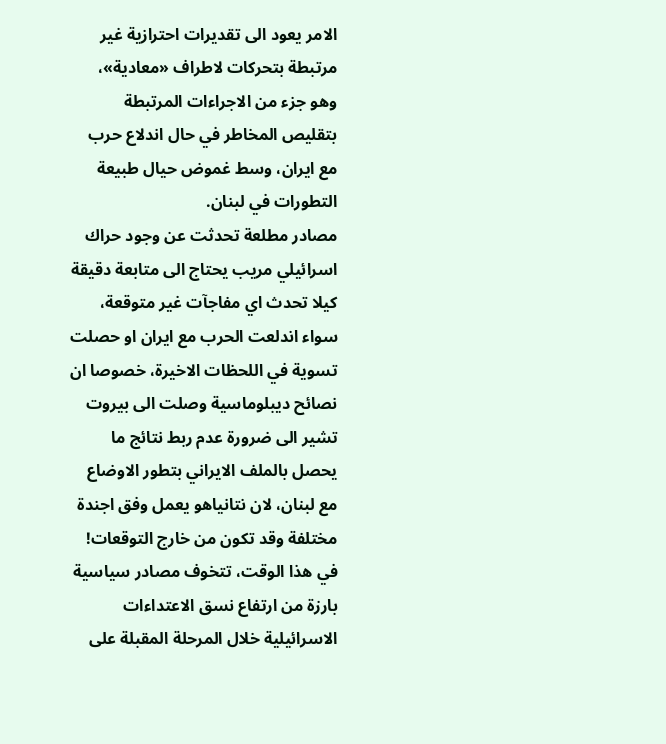الامر يعود الى تقديرات احترازية غير مرتبطة بتحركات لاطراف «معادية»، وهو جزء من الاجراءات المرتبطة بتقليص المخاطر في حال اندلاع حرب مع ايران، وسط غموض حيال طبيعة التطورات في لبنان.
مصادر مطلعة تحدثت عن وجود حراك اسرائيلي مريب يحتاج الى متابعة دقيقة كيلا تحدث اي مفاجآت غير متوقعة، سواء اندلعت الحرب مع ايران او حصلت تسوية في اللحظات الاخيرة، خصوصا ان نصائح ديبلوماسية وصلت الى بيروت تشير الى ضرورة عدم ربط نتائج ما يحصل بالملف الايراني بتطور الاوضاع مع لبنان، لان نتانياهو يعمل وفق اجندة مختلفة وقد تكون من خارج التوقعات!
في هذا الوقت، تتخوف مصادر سياسية بارزة من ارتفاع نسق الاعتداءات الاسرائيلية خلال المرحلة المقبلة على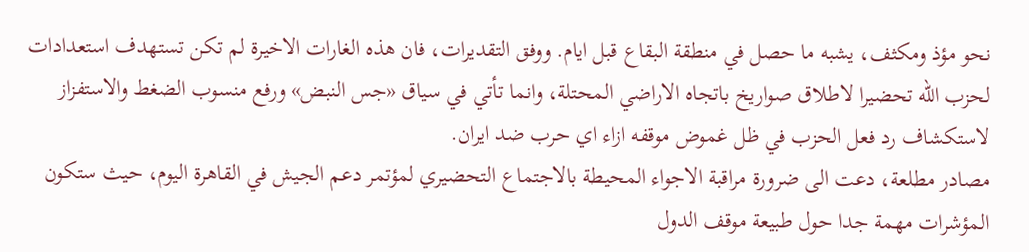نحو مؤذ ومكثف، يشبه ما حصل في منطقة البقاع قبل ايام. ووفق التقديرات، فان هذه الغارات الاخيرة لم تكن تستهدف استعدادات لحزب الله تحضيرا لاطلاق صواريخ باتجاه الاراضي المحتلة، وانما تأتي في سياق «جس النبض» ورفع منسوب الضغط والاستفزاز لاستكشاف رد فعل الحزب في ظل غموض موقفه ازاء اي حرب ضد ايران.
مصادر مطلعة، دعت الى ضرورة مراقبة الاجواء المحيطة بالاجتماع التحضيري لمؤتمر دعم الجيش في القاهرة اليوم، حيث ستكون المؤشرات مهمة جدا حول طبيعة موقف الدول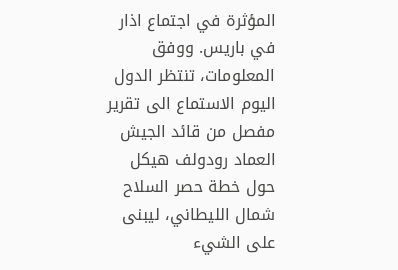المؤثرة في اجتماع اذار في باريس. ووفق المعلومات، تنتظر الدول اليوم الاستماع الى تقرير مفصل من قائد الجيش العماد رودولف هيكل حول خطة حصر السلاح شمال الليطاني، ليبنى على الشيء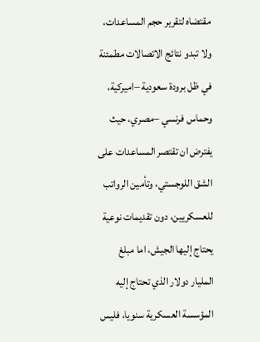مقتضاه لتقرير حجم المساعدات، ولا تبدو نتائج الاتصالات مطمئنة في ظل برودة سعودية –اميركية، وحماس فرنسي –مصري، حيث يفترض ان تقتصر المساعدات على الشق اللوجستي، وتأمين الرواتب للعسكريين، دون تقديمات نوعية يحتاج إليها الجيش، اما مبلغ المليار دولار الذي تحتاج إليه المؤسسة العسكرية سنويا، فليس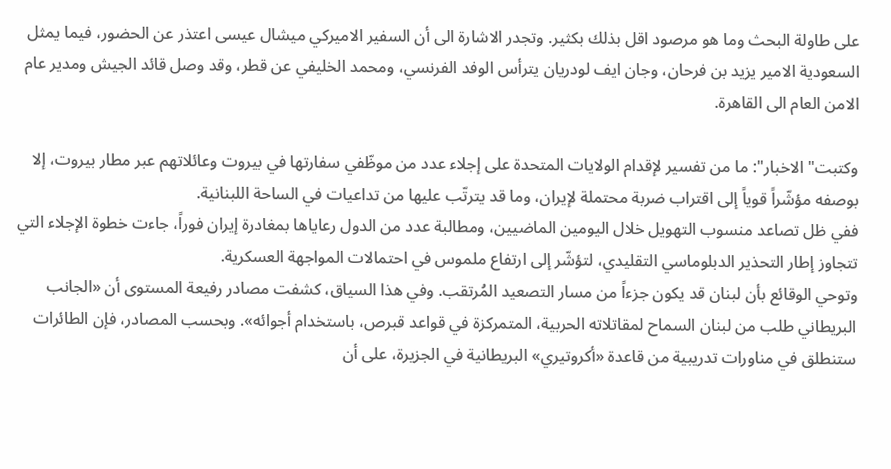على طاولة البحث وما هو مرصود اقل بذلك بكثير. وتجدر الاشارة الى أن السفير الاميركي ميشال عيسى اعتذر عن الحضور، فيما يمثل السعودية الامير يزيد بن فرحان، وجان ايف لودريان يترأس الوفد الفرنسي، ومحمد الخليفي عن قطر، وقد وصل قائد الجيش ومدير عام الامن العام الى القاهرة.

وكتبت" الاخبار": ما من تفسير لإقدام الولايات المتحدة على إجلاء عدد من موظّفي سفارتها في بيروت وعائلاتهم عبر مطار بيروت، إلا بوصفه مؤشّراً قوياً إلى اقتراب ضربة محتملة لإيران، وما قد يترتّب عليها من تداعيات في الساحة اللبنانية.
ففي ظل تصاعد منسوب التهويل خلال اليومين الماضيين، ومطالبة عدد من الدول رعاياها بمغادرة إيران فوراً، جاءت خطوة الإجلاء التي تتجاوز إطار التحذير الدبلوماسي التقليدي، لتؤشّر إلى ارتفاع ملموس في احتمالات المواجهة العسكرية.
وتوحي الوقائع بأن لبنان قد يكون جزءاً من مسار التصعيد المُرتقب. وفي هذا السياق، كشفت مصادر رفيعة المستوى أن «الجانب البريطاني طلب من لبنان السماح لمقاتلاته الحربية، المتمركزة في قواعد قبرص، باستخدام أجوائه». وبحسب المصادر، فإن الطائرات ستنطلق في مناورات تدريبية من قاعدة «أكروتيري» البريطانية في الجزيرة، على أن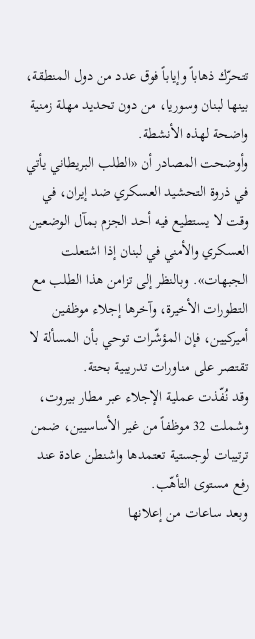تتحرّك ذهاباً وإياباً فوق عدد من دول المنطقة، بينها لبنان وسوريا، من دون تحديد مهلة زمنية واضحة لهذه الأنشطة.
وأوضحت المصادر أن «الطلب البريطاني يأتي في ذروة التحشيد العسكري ضد إيران، في وقت لا يستطيع فيه أحد الجزم بمآل الوضعين العسكري والأمني في لبنان إذا اشتعلت الجبهات». وبالنظر إلى تزامن هذا الطلب مع التطورات الأخيرة، وآخرها إجلاء موظفين أميركيين، فإن المؤشّرات توحي بأن المسألة لا تقتصر على مناورات تدريبية بحتة.
وقد نُفّذت عملية الإجلاء عبر مطار بيروت، وشملت 32 موظفاً من غير الأساسيين، ضمن ترتيبات لوجستية تعتمدها واشنطن عادة عند رفع مستوى التأهّب.
وبعد ساعات من إعلانها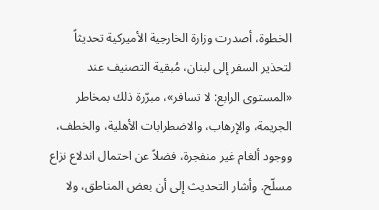الخطوة، أصدرت وزارة الخارجية الأميركية تحديثاً لتحذير السفر إلى لبنان، مُبقية التصنيف عند «المستوى الرابع: لا تسافر»، مبرّرة ذلك بمخاطر الجريمة، والإرهاب، والاضطرابات الأهلية، والخطف، ووجود ألغام غير منفجرة، فضلاً عن احتمال اندلاع نزاع مسلّح. وأشار التحديث إلى أن بعض المناطق، ولا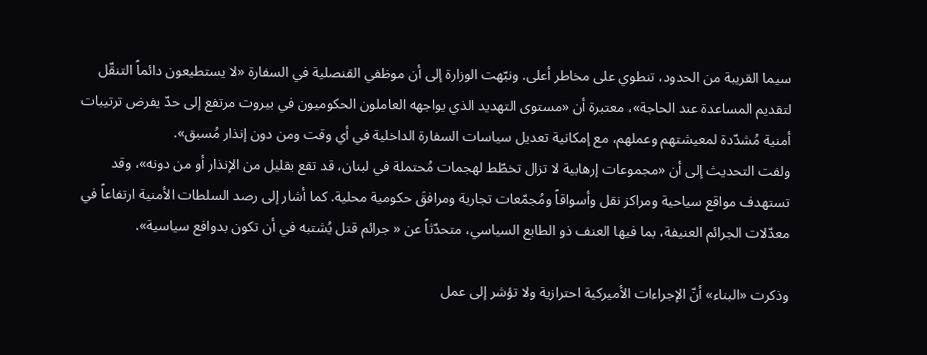سيما القريبة من الحدود، تنطوي على مخاطر أعلى. ونبّهت الوزارة إلى أن موظفي القنصلية في السفارة «لا يستطيعون دائماً التنقّل لتقديم المساعدة عند الحاجة»، معتبرة أن «مستوى التهديد الذي يواجهه العاملون الحكوميون في بيروت مرتفع إلى حدّ يفرض ترتيبات أمنية مُشدّدة لمعيشتهم وعملهم، مع إمكانية تعديل سياسات السفارة الداخلية في أي وقت ومن دون إنذار مُسبق».
ولفت التحديث إلى أن «مجموعات إرهابية لا تزال تخطّط لهجمات مُحتملة في لبنان، قد تقع بقليل من الإنذار أو من دونه»، وقد تستهدف مواقع سياحية ومراكز نقل وأسواقاً ومُجمّعات تجارية ومرافقَ حكومية محلية. كما أشار إلى رصد السلطات الأمنية ارتفاعاً في معدّلات الجرائم العنيفة، بما فيها العنف ذو الطابع السياسي، متحدّثاً عن « جرائم قتل يُشتبه في أن تكون بدوافع سياسية».

وذكرت «البناء» أنّ الإجراءات الأميركية احترازية ولا تؤشر إلى عمل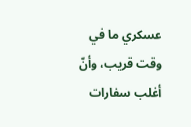عسكري ما في وقت قريب، وأنّ أغلب سفارات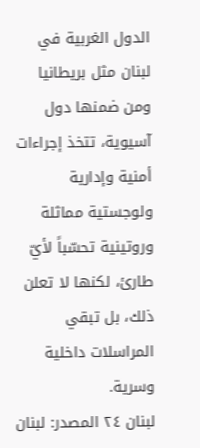الدول الغربية في لبنان مثل بريطانيا ومن ضمنها دول آسيوية، تتخذ إجراءات أمنية وإدارية ولوجستية مماثلة وروتينية تحسّباً لأيّ طارئ، لكنها لا تعلن ذلك، بل تبقي المراسلات داخلية وسرية.
لبنان ٢٤ المصدر: لبنان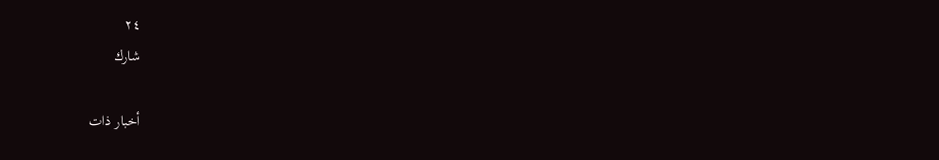٢٤
شارك

أخبار ذات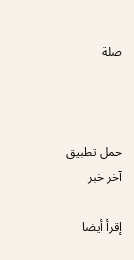صلة



حمل تطبيق آخر خبر

إقرأ أيضا